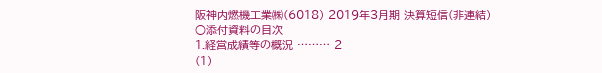阪神内燃機工業㈱(6018) 2019年3月期 決算短信(非連結)
○添付資料の目次
1.経営成績等の概況 ……… 2
(1)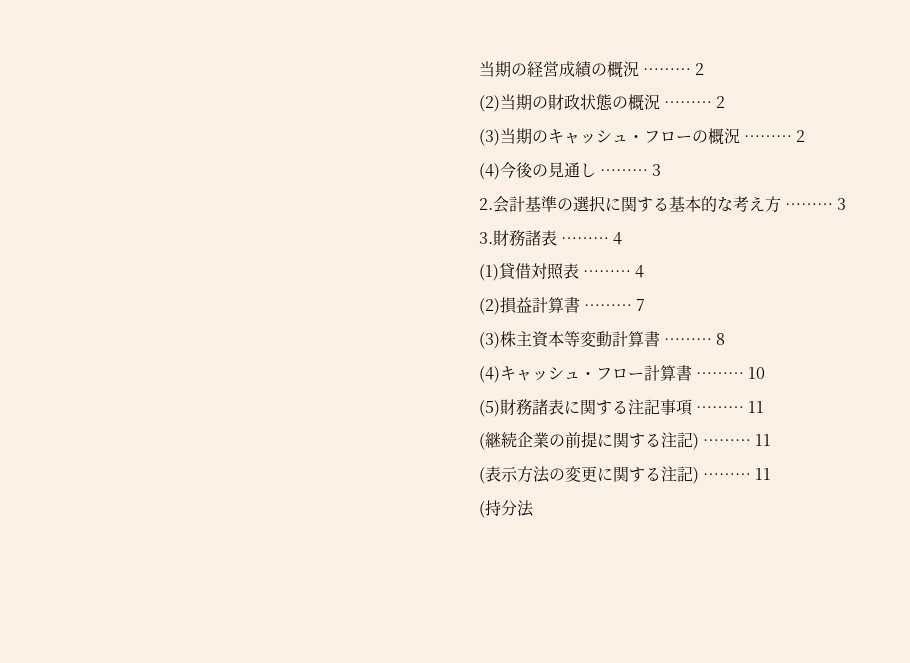当期の経営成績の概況 ……… 2
(2)当期の財政状態の概況 ……… 2
(3)当期のキャッシュ・フローの概況 ……… 2
(4)今後の見通し ……… 3
2.会計基準の選択に関する基本的な考え方 ……… 3
3.財務諸表 ……… 4
(1)貸借対照表 ……… 4
(2)損益計算書 ……… 7
(3)株主資本等変動計算書 ……… 8
(4)キャッシュ・フロー計算書 ……… 10
(5)財務諸表に関する注記事項 ……… 11
(継続企業の前提に関する注記) ……… 11
(表示方法の変更に関する注記) ……… 11
(持分法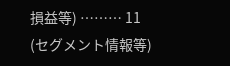損益等) ……… 11
(セグメント情報等)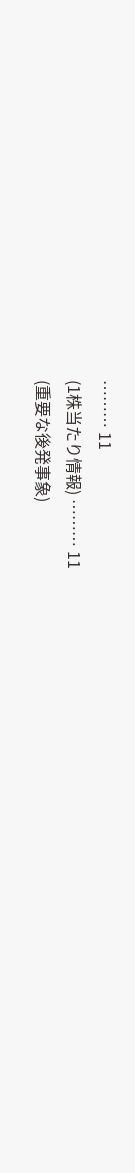……… 11
(1株当たり情報) ……… 11
(重要な後発事象)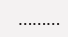………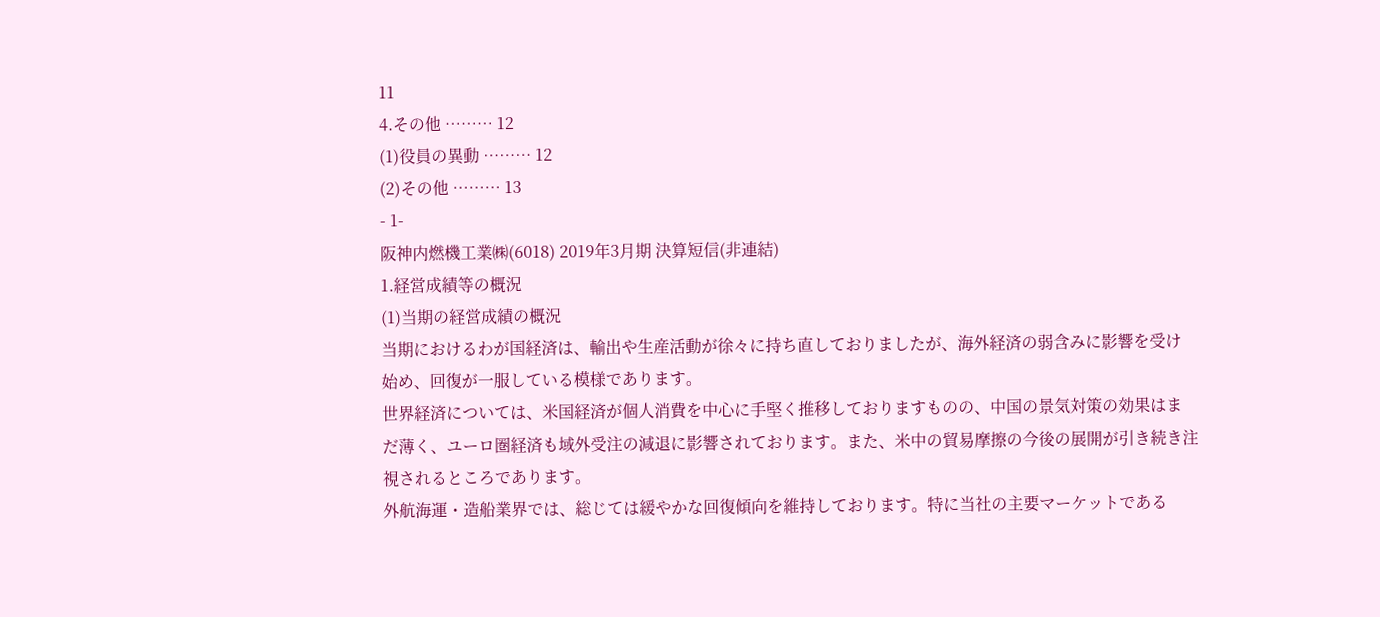11
4.その他 ……… 12
(1)役員の異動 ……… 12
(2)その他 ……… 13
- 1-
阪神内燃機工業㈱(6018) 2019年3月期 決算短信(非連結)
1.経営成績等の概況
(1)当期の経営成績の概況
当期におけるわが国経済は、輸出や生産活動が徐々に持ち直しておりましたが、海外経済の弱含みに影響を受け
始め、回復が一服している模様であります。
世界経済については、米国経済が個人消費を中心に手堅く推移しておりますものの、中国の景気対策の効果はま
だ薄く、ユーロ圏経済も域外受注の減退に影響されております。また、米中の貿易摩擦の今後の展開が引き続き注
視されるところであります。
外航海運・造船業界では、総じては緩やかな回復傾向を維持しております。特に当社の主要マーケットである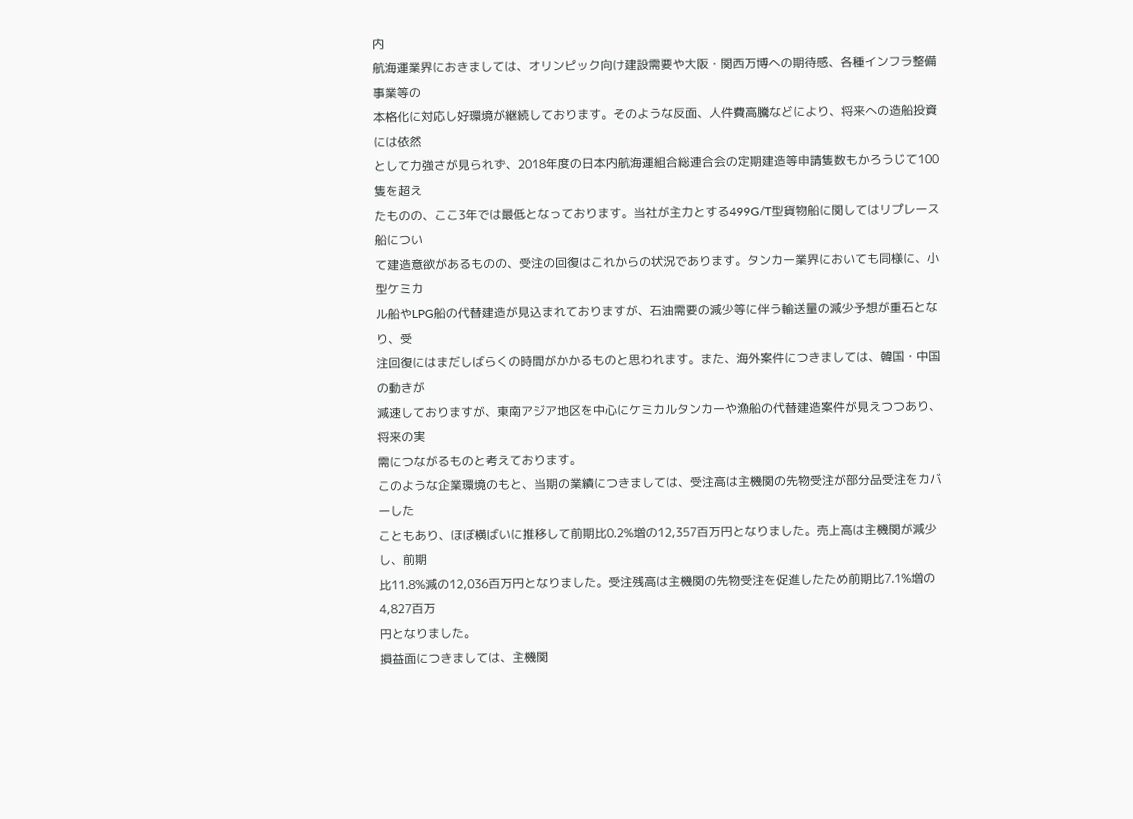内
航海運業界におきましては、オリンピック向け建設需要や大阪・関西万博への期待感、各種インフラ整備事業等の
本格化に対応し好環境が継続しております。そのような反面、人件費高騰などにより、将来への造船投資には依然
として力強さが見られず、2018年度の日本内航海運組合総連合会の定期建造等申請隻数もかろうじて100隻を超え
たものの、ここ3年では最低となっております。当社が主力とする499G/T型貨物船に関してはリプレース船につい
て建造意欲があるものの、受注の回復はこれからの状況であります。タンカー業界においても同様に、小型ケミカ
ル船やLPG船の代替建造が見込まれておりますが、石油需要の減少等に伴う輸送量の減少予想が重石となり、受
注回復にはまだしばらくの時間がかかるものと思われます。また、海外案件につきましては、韓国・中国の動きが
減速しておりますが、東南アジア地区を中心にケミカルタンカーや漁船の代替建造案件が見えつつあり、将来の実
需につながるものと考えております。
このような企業環境のもと、当期の業績につきましては、受注高は主機関の先物受注が部分品受注をカバーした
こともあり、ほぼ横ばいに推移して前期比0.2%増の12,357百万円となりました。売上高は主機関が減少し、前期
比11.8%減の12,036百万円となりました。受注残高は主機関の先物受注を促進したため前期比7.1%増の4,827百万
円となりました。
損益面につきましては、主機関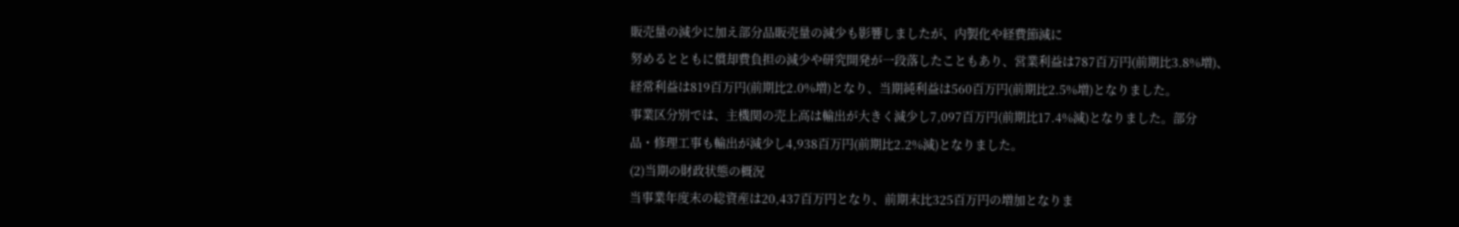販売量の減少に加え部分品販売量の減少も影響しましたが、内製化や経費節減に
努めるとともに償却費負担の減少や研究開発が一段落したこともあり、営業利益は787百万円(前期比3.8%増)、
経常利益は819百万円(前期比2.0%増)となり、当期純利益は560百万円(前期比2.5%増)となりました。
事業区分別では、主機関の売上高は輸出が大きく減少し7,097百万円(前期比17.4%減)となりました。部分
品・修理工事も輸出が減少し4,938百万円(前期比2.2%減)となりました。
(2)当期の財政状態の概況
当事業年度末の総資産は20,437百万円となり、前期末比325百万円の増加となりま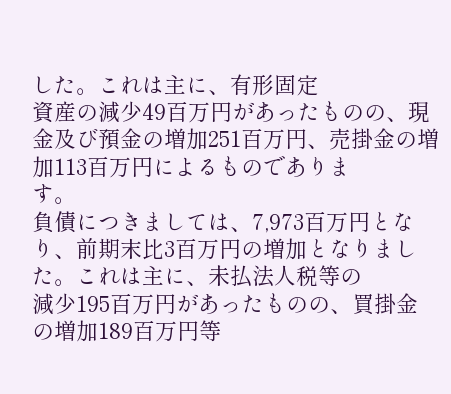した。これは主に、有形固定
資産の減少49百万円があったものの、現金及び預金の増加251百万円、売掛金の増加113百万円によるものでありま
す。
負債につきましては、7,973百万円となり、前期末比3百万円の増加となりました。これは主に、未払法人税等の
減少195百万円があったものの、買掛金の増加189百万円等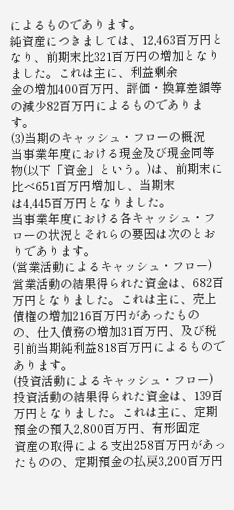によるものであります。
純資産につきましては、12,463百万円となり、前期末比321百万円の増加となりました。これは主に、利益剰余
金の増加400百万円、評価・換算差額等の減少82百万円によるものであります。
(3)当期のキャッシュ・フローの概況
当事業年度における現金及び現金同等物(以下「資金」という。)は、前期末に比べ651百万円増加し、当期末
は4,445百万円となりました。
当事業年度における各キャッシュ・フローの状況とそれらの要因は次のとおりであります。
(営業活動によるキャッシュ・フロー)
営業活動の結果得られた資金は、682百万円となりました。これは主に、売上債権の増加216百万円があったもの
の、仕入債務の増加31百万円、及び税引前当期純利益818百万円によるものであります。
(投資活動によるキャッシュ・フロー)
投資活動の結果得られた資金は、139百万円となりました。これは主に、定期預金の預入2,800百万円、有形固定
資産の取得による支出258百万円があったものの、定期預金の払戻3,200百万円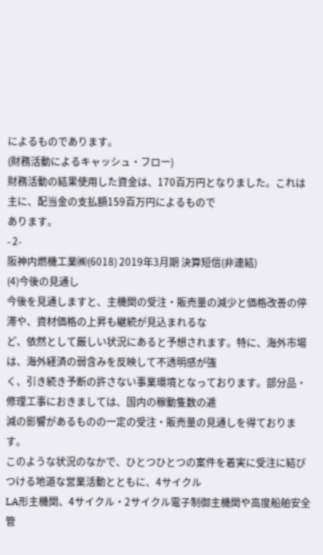によるものであります。
(財務活動によるキャッシュ・フロー)
財務活動の結果使用した資金は、170百万円となりました。これは主に、配当金の支払額159百万円によるもので
あります。
- 2-
阪神内燃機工業㈱(6018) 2019年3月期 決算短信(非連結)
(4)今後の見通し
今後を見通しますと、主機関の受注・販売量の減少と価格改善の停滞や、資材価格の上昇も継続が見込まれるな
ど、依然として厳しい状況にあると予想されます。特に、海外市場は、海外経済の弱含みを反映して不透明感が強
く、引き続き予断の許さない事業環境となっております。部分品・修理工事におきましては、国内の稼動隻数の逓
減の影響があるものの一定の受注・販売量の見通しを得ております。
このような状況のなかで、ひとつひとつの案件を着実に受注に結びつける地道な営業活動とともに、4サイクル
LA形主機関、4サイクル・2サイクル電子制御主機関や高度船舶安全管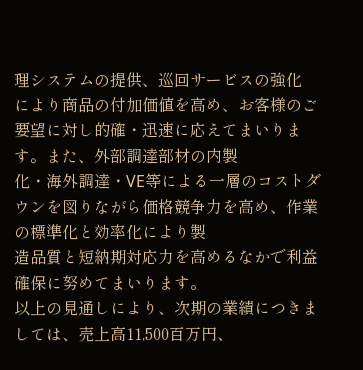理システムの提供、巡回サービスの強化
により商品の付加価値を高め、お客様のご要望に対し的確・迅速に応えてまいります。また、外部調達部材の内製
化・海外調達・VE等による一層のコストダウンを図りながら価格競争力を高め、作業の標準化と効率化により製
造品質と短納期対応力を高めるなかで利益確保に努めてまいります。
以上の見通しにより、次期の業績につきましては、売上高11,500百万円、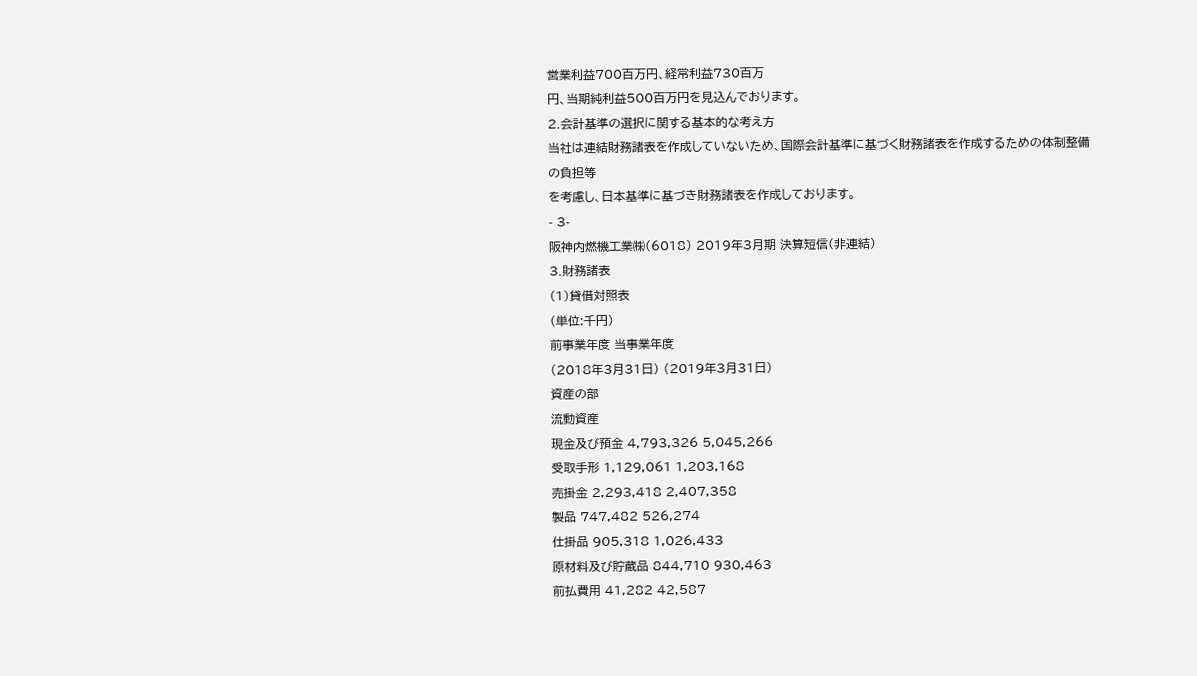営業利益700百万円、経常利益730百万
円、当期純利益500百万円を見込んでおります。
2.会計基準の選択に関する基本的な考え方
当社は連結財務諸表を作成していないため、国際会計基準に基づく財務諸表を作成するための体制整備の負担等
を考慮し、日本基準に基づき財務諸表を作成しております。
- 3-
阪神内燃機工業㈱(6018) 2019年3月期 決算短信(非連結)
3.財務諸表
(1)貸借対照表
(単位:千円)
前事業年度 当事業年度
(2018年3月31日) (2019年3月31日)
資産の部
流動資産
現金及び預金 4,793,326 5,045,266
受取手形 1,129,061 1,203,168
売掛金 2,293,418 2,407,358
製品 747,482 526,274
仕掛品 905,318 1,026,433
原材料及び貯蔵品 844,710 930,463
前払費用 41,282 42,587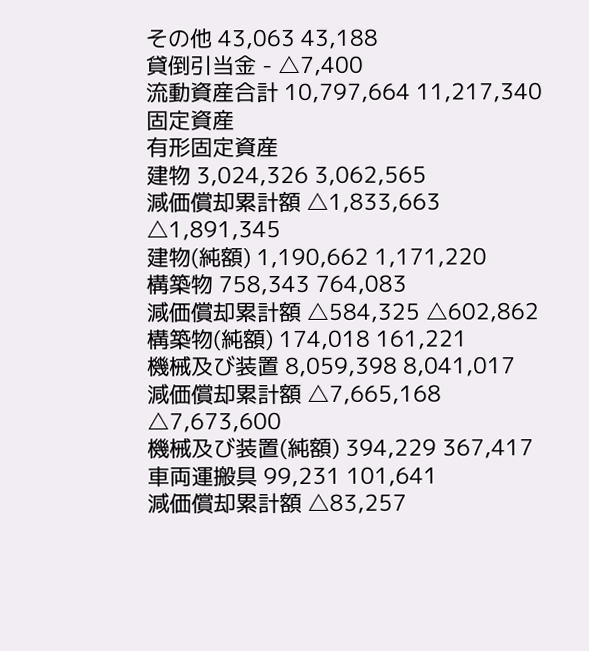その他 43,063 43,188
貸倒引当金 - △7,400
流動資産合計 10,797,664 11,217,340
固定資産
有形固定資産
建物 3,024,326 3,062,565
減価償却累計額 △1,833,663 △1,891,345
建物(純額) 1,190,662 1,171,220
構築物 758,343 764,083
減価償却累計額 △584,325 △602,862
構築物(純額) 174,018 161,221
機械及び装置 8,059,398 8,041,017
減価償却累計額 △7,665,168 △7,673,600
機械及び装置(純額) 394,229 367,417
車両運搬具 99,231 101,641
減価償却累計額 △83,257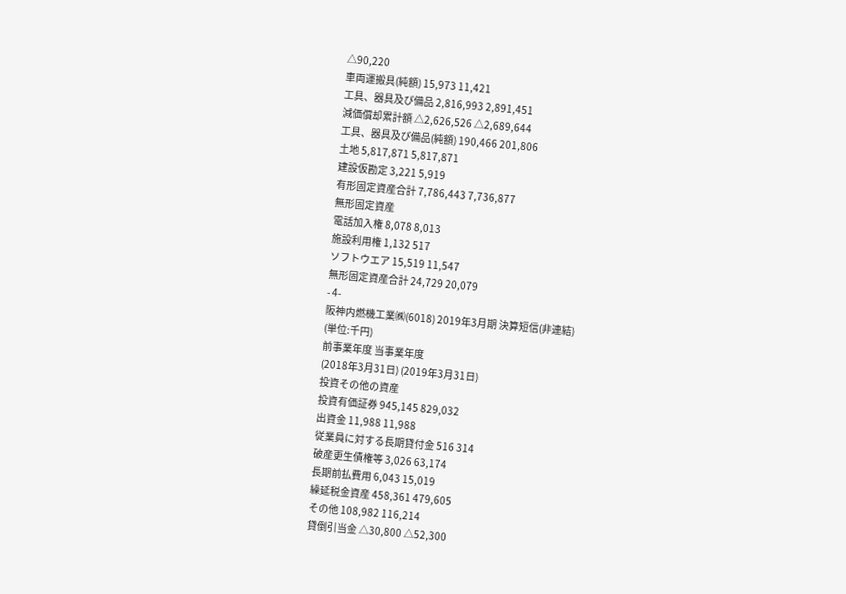△90,220
車両運搬具(純額) 15,973 11,421
工具、器具及び備品 2,816,993 2,891,451
減価償却累計額 △2,626,526 △2,689,644
工具、器具及び備品(純額) 190,466 201,806
土地 5,817,871 5,817,871
建設仮勘定 3,221 5,919
有形固定資産合計 7,786,443 7,736,877
無形固定資産
電話加入権 8,078 8,013
施設利用権 1,132 517
ソフトウエア 15,519 11,547
無形固定資産合計 24,729 20,079
- 4-
阪神内燃機工業㈱(6018) 2019年3月期 決算短信(非連結)
(単位:千円)
前事業年度 当事業年度
(2018年3月31日) (2019年3月31日)
投資その他の資産
投資有価証券 945,145 829,032
出資金 11,988 11,988
従業員に対する長期貸付金 516 314
破産更生債権等 3,026 63,174
長期前払費用 6,043 15,019
繰延税金資産 458,361 479,605
その他 108,982 116,214
貸倒引当金 △30,800 △52,300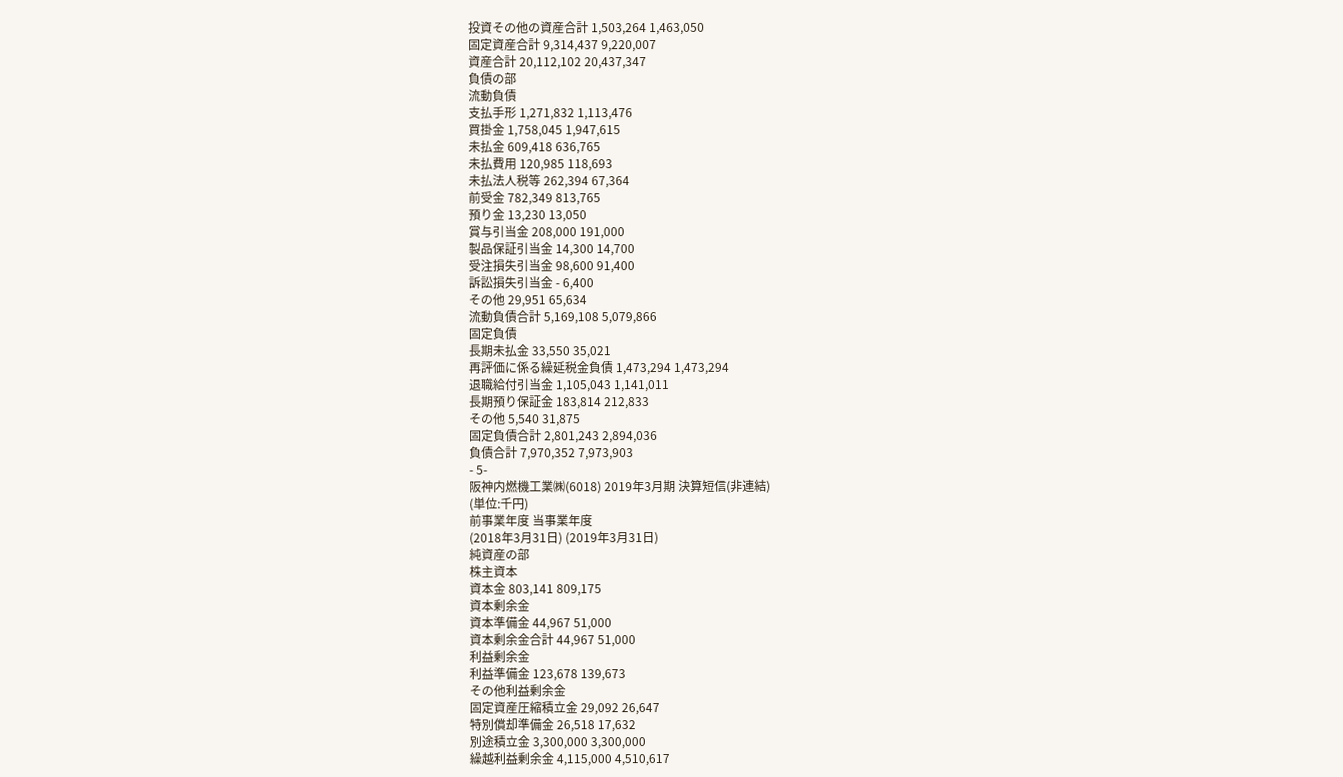投資その他の資産合計 1,503,264 1,463,050
固定資産合計 9,314,437 9,220,007
資産合計 20,112,102 20,437,347
負債の部
流動負債
支払手形 1,271,832 1,113,476
買掛金 1,758,045 1,947,615
未払金 609,418 636,765
未払費用 120,985 118,693
未払法人税等 262,394 67,364
前受金 782,349 813,765
預り金 13,230 13,050
賞与引当金 208,000 191,000
製品保証引当金 14,300 14,700
受注損失引当金 98,600 91,400
訴訟損失引当金 - 6,400
その他 29,951 65,634
流動負債合計 5,169,108 5,079,866
固定負債
長期未払金 33,550 35,021
再評価に係る繰延税金負債 1,473,294 1,473,294
退職給付引当金 1,105,043 1,141,011
長期預り保証金 183,814 212,833
その他 5,540 31,875
固定負債合計 2,801,243 2,894,036
負債合計 7,970,352 7,973,903
- 5-
阪神内燃機工業㈱(6018) 2019年3月期 決算短信(非連結)
(単位:千円)
前事業年度 当事業年度
(2018年3月31日) (2019年3月31日)
純資産の部
株主資本
資本金 803,141 809,175
資本剰余金
資本準備金 44,967 51,000
資本剰余金合計 44,967 51,000
利益剰余金
利益準備金 123,678 139,673
その他利益剰余金
固定資産圧縮積立金 29,092 26,647
特別償却準備金 26,518 17,632
別途積立金 3,300,000 3,300,000
繰越利益剰余金 4,115,000 4,510,617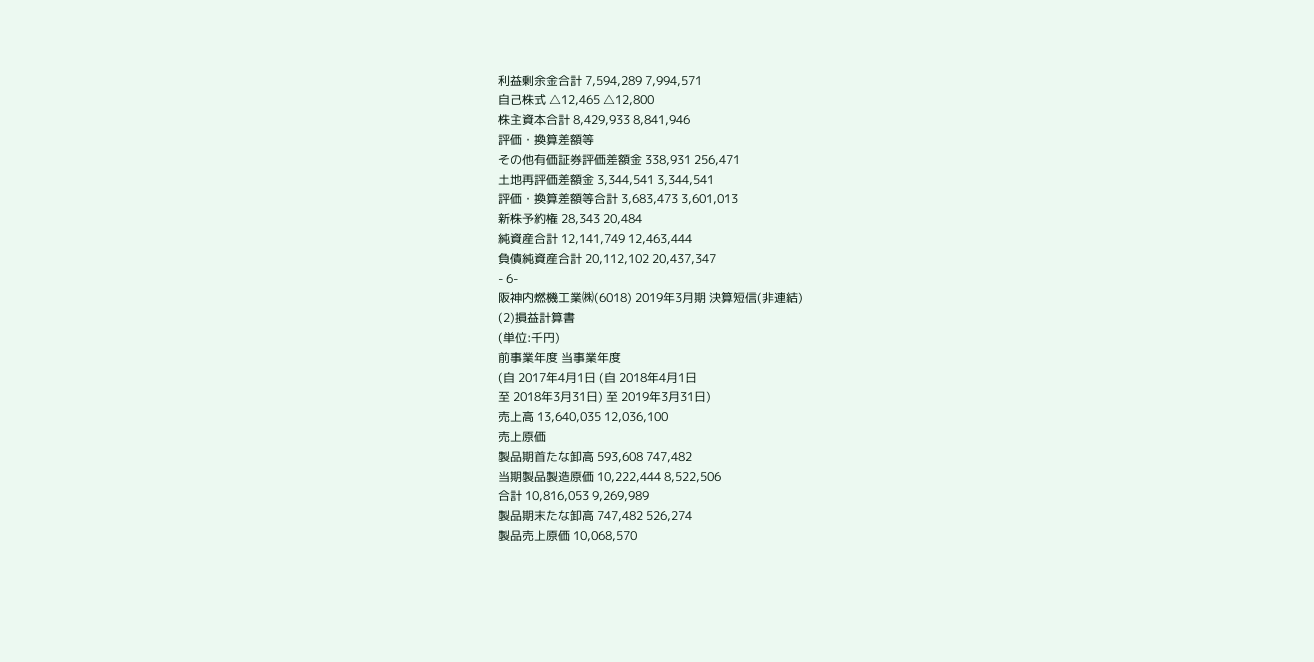利益剰余金合計 7,594,289 7,994,571
自己株式 △12,465 △12,800
株主資本合計 8,429,933 8,841,946
評価・換算差額等
その他有価証券評価差額金 338,931 256,471
土地再評価差額金 3,344,541 3,344,541
評価・換算差額等合計 3,683,473 3,601,013
新株予約権 28,343 20,484
純資産合計 12,141,749 12,463,444
負債純資産合計 20,112,102 20,437,347
- 6-
阪神内燃機工業㈱(6018) 2019年3月期 決算短信(非連結)
(2)損益計算書
(単位:千円)
前事業年度 当事業年度
(自 2017年4月1日 (自 2018年4月1日
至 2018年3月31日) 至 2019年3月31日)
売上高 13,640,035 12,036,100
売上原価
製品期首たな卸高 593,608 747,482
当期製品製造原価 10,222,444 8,522,506
合計 10,816,053 9,269,989
製品期末たな卸高 747,482 526,274
製品売上原価 10,068,570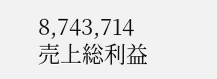8,743,714
売上総利益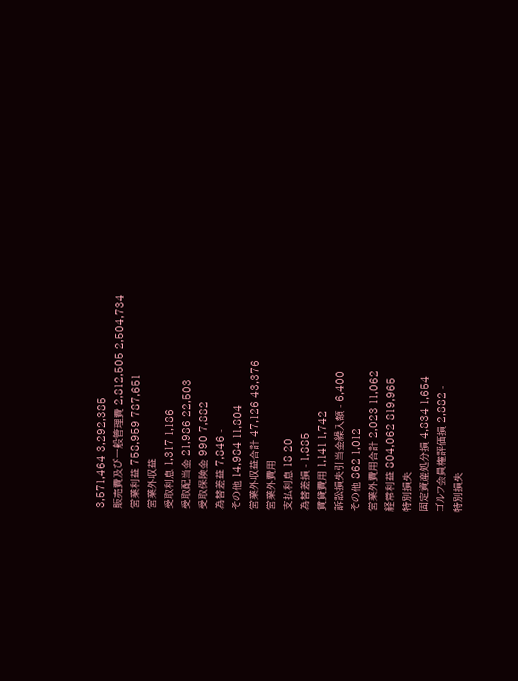3,571,464 3,292,385
販売費及び一般管理費 2,812,505 2,504,734
営業利益 758,959 787,651
営業外収益
受取利息 1,317 1,186
受取配当金 21,986 22,503
受取保険金 990 7,882
為替差益 7,846 -
その他 14,984 11,804
営業外収益合計 47,126 43,376
営業外費用
支払利息 18 20
為替差損 - 1,885
賃貸費用 1,141 1,742
訴訟損失引当金繰入額 - 6,400
その他 862 1,012
営業外費用合計 2,023 11,062
経常利益 804,062 819,965
特別損失
固定資産処分損 4,834 1,654
ゴルフ会員権評価損 2,882 -
特別損失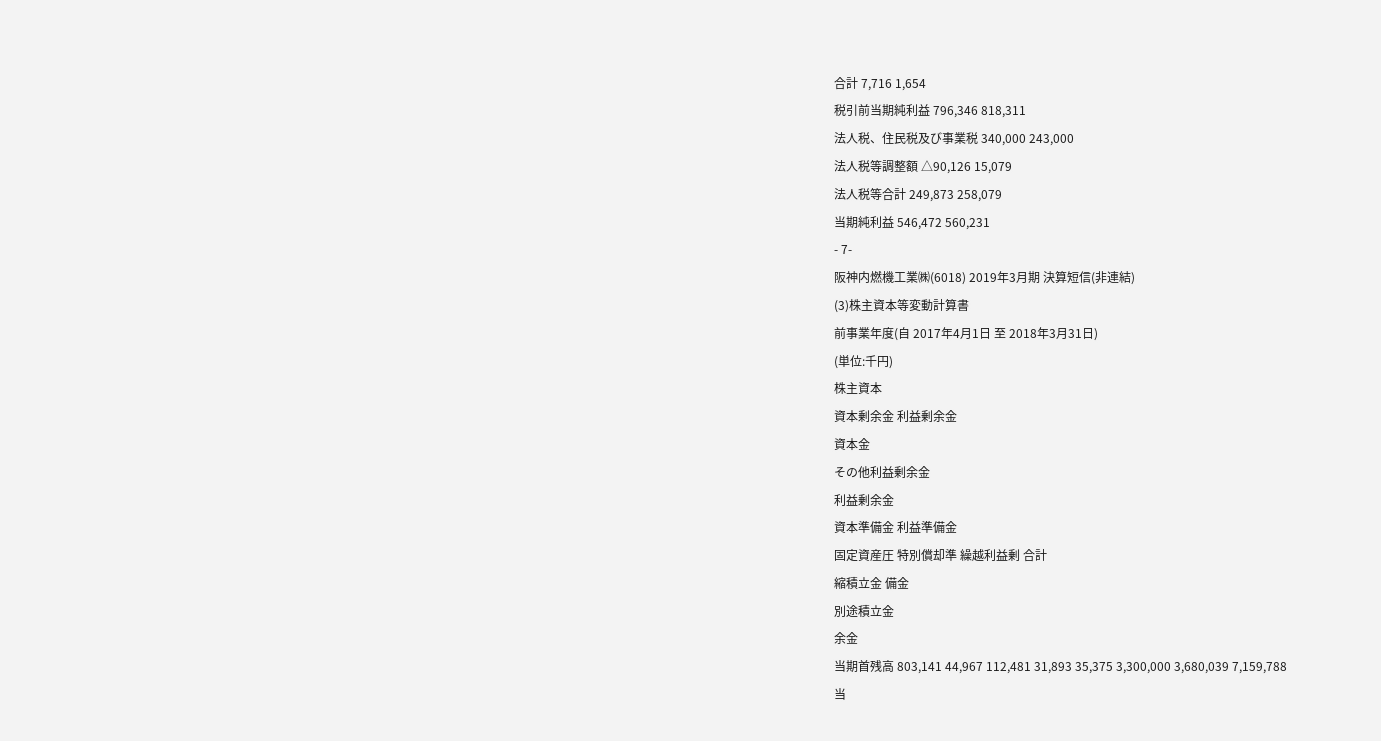合計 7,716 1,654
税引前当期純利益 796,346 818,311
法人税、住民税及び事業税 340,000 243,000
法人税等調整額 △90,126 15,079
法人税等合計 249,873 258,079
当期純利益 546,472 560,231
- 7-
阪神内燃機工業㈱(6018) 2019年3月期 決算短信(非連結)
(3)株主資本等変動計算書
前事業年度(自 2017年4月1日 至 2018年3月31日)
(単位:千円)
株主資本
資本剰余金 利益剰余金
資本金
その他利益剰余金
利益剰余金
資本準備金 利益準備金
固定資産圧 特別償却準 繰越利益剰 合計
縮積立金 備金
別途積立金
余金
当期首残高 803,141 44,967 112,481 31,893 35,375 3,300,000 3,680,039 7,159,788
当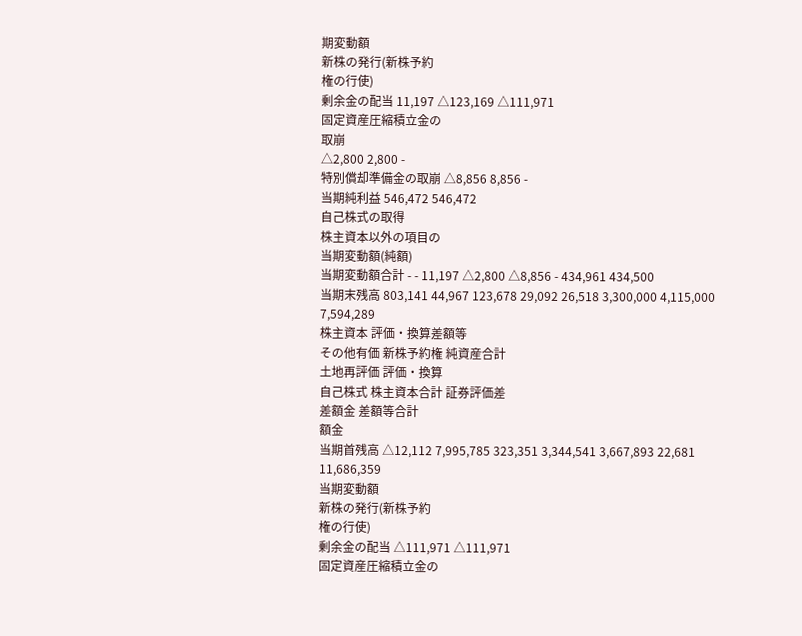期変動額
新株の発行(新株予約
権の行使)
剰余金の配当 11,197 △123,169 △111,971
固定資産圧縮積立金の
取崩
△2,800 2,800 -
特別償却準備金の取崩 △8,856 8,856 -
当期純利益 546,472 546,472
自己株式の取得
株主資本以外の項目の
当期変動額(純額)
当期変動額合計 - - 11,197 △2,800 △8,856 - 434,961 434,500
当期末残高 803,141 44,967 123,678 29,092 26,518 3,300,000 4,115,000 7,594,289
株主資本 評価・換算差額等
その他有価 新株予約権 純資産合計
土地再評価 評価・換算
自己株式 株主資本合計 証券評価差
差額金 差額等合計
額金
当期首残高 △12,112 7,995,785 323,351 3,344,541 3,667,893 22,681 11,686,359
当期変動額
新株の発行(新株予約
権の行使)
剰余金の配当 △111,971 △111,971
固定資産圧縮積立金の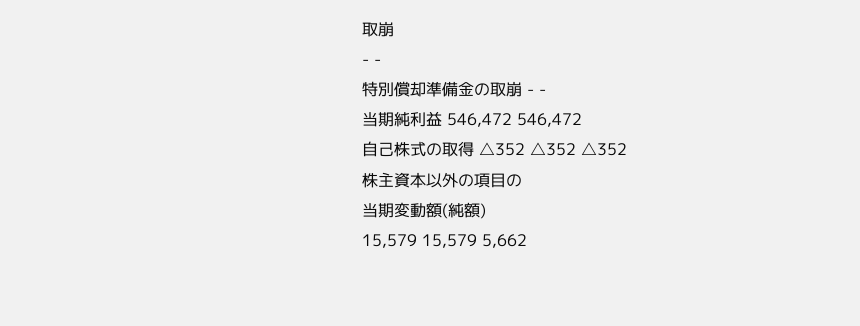取崩
- -
特別償却準備金の取崩 - -
当期純利益 546,472 546,472
自己株式の取得 △352 △352 △352
株主資本以外の項目の
当期変動額(純額)
15,579 15,579 5,662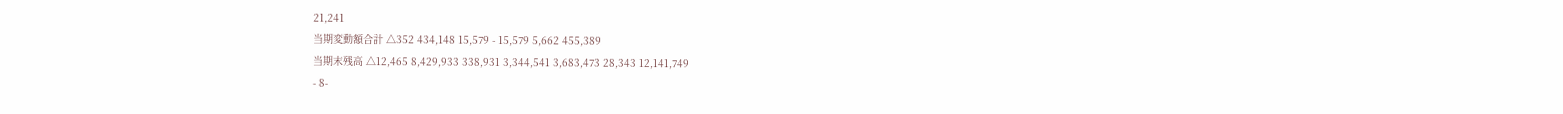21,241
当期変動額合計 △352 434,148 15,579 - 15,579 5,662 455,389
当期末残高 △12,465 8,429,933 338,931 3,344,541 3,683,473 28,343 12,141,749
- 8-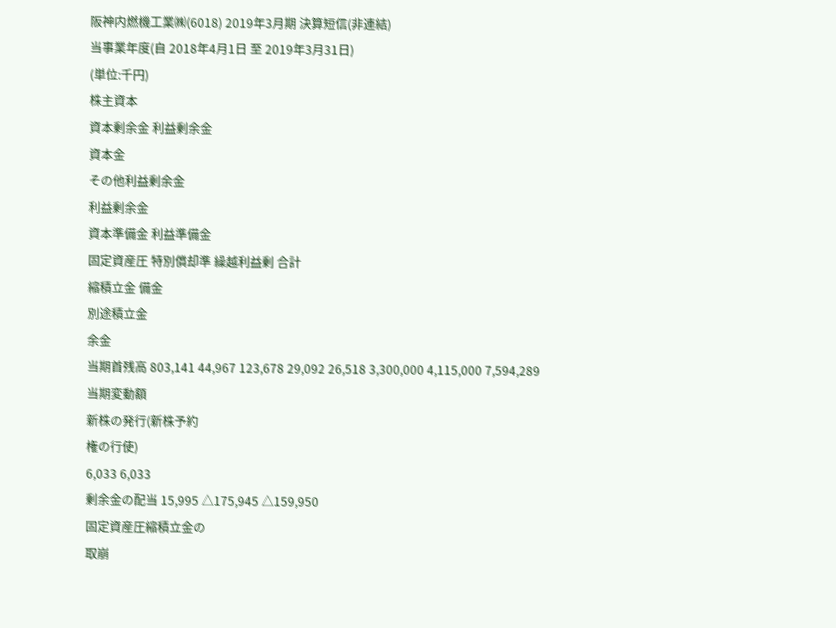阪神内燃機工業㈱(6018) 2019年3月期 決算短信(非連結)
当事業年度(自 2018年4月1日 至 2019年3月31日)
(単位:千円)
株主資本
資本剰余金 利益剰余金
資本金
その他利益剰余金
利益剰余金
資本準備金 利益準備金
固定資産圧 特別償却準 繰越利益剰 合計
縮積立金 備金
別途積立金
余金
当期首残高 803,141 44,967 123,678 29,092 26,518 3,300,000 4,115,000 7,594,289
当期変動額
新株の発行(新株予約
権の行使)
6,033 6,033
剰余金の配当 15,995 △175,945 △159,950
固定資産圧縮積立金の
取崩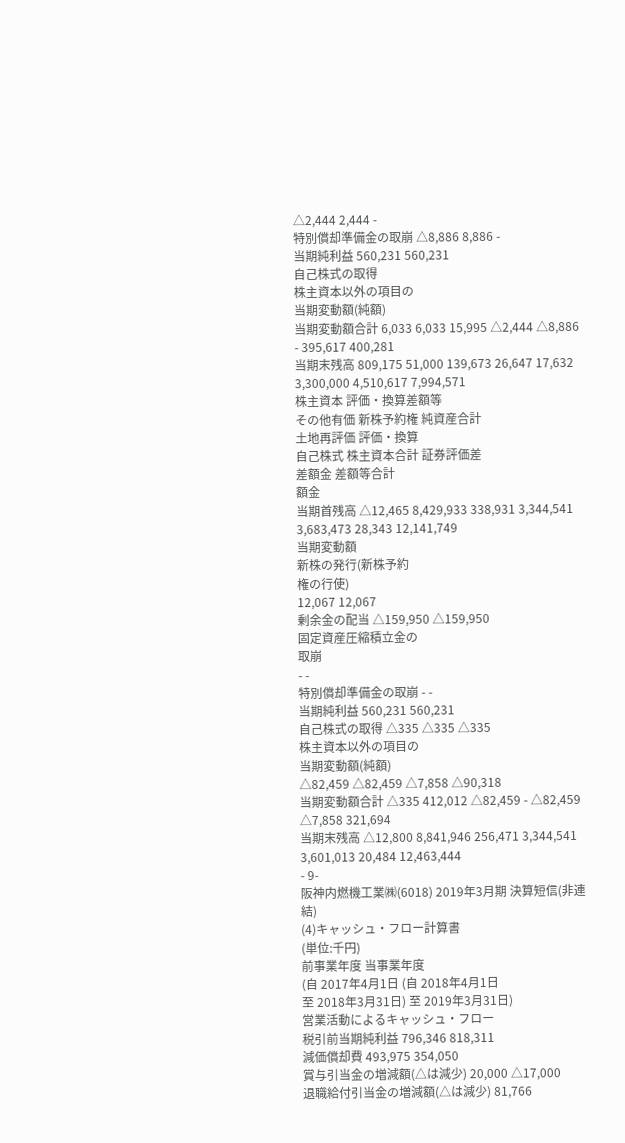△2,444 2,444 -
特別償却準備金の取崩 △8,886 8,886 -
当期純利益 560,231 560,231
自己株式の取得
株主資本以外の項目の
当期変動額(純額)
当期変動額合計 6,033 6,033 15,995 △2,444 △8,886 - 395,617 400,281
当期末残高 809,175 51,000 139,673 26,647 17,632 3,300,000 4,510,617 7,994,571
株主資本 評価・換算差額等
その他有価 新株予約権 純資産合計
土地再評価 評価・換算
自己株式 株主資本合計 証券評価差
差額金 差額等合計
額金
当期首残高 △12,465 8,429,933 338,931 3,344,541 3,683,473 28,343 12,141,749
当期変動額
新株の発行(新株予約
権の行使)
12,067 12,067
剰余金の配当 △159,950 △159,950
固定資産圧縮積立金の
取崩
- -
特別償却準備金の取崩 - -
当期純利益 560,231 560,231
自己株式の取得 △335 △335 △335
株主資本以外の項目の
当期変動額(純額)
△82,459 △82,459 △7,858 △90,318
当期変動額合計 △335 412,012 △82,459 - △82,459 △7,858 321,694
当期末残高 △12,800 8,841,946 256,471 3,344,541 3,601,013 20,484 12,463,444
- 9-
阪神内燃機工業㈱(6018) 2019年3月期 決算短信(非連結)
(4)キャッシュ・フロー計算書
(単位:千円)
前事業年度 当事業年度
(自 2017年4月1日 (自 2018年4月1日
至 2018年3月31日) 至 2019年3月31日)
営業活動によるキャッシュ・フロー
税引前当期純利益 796,346 818,311
減価償却費 493,975 354,050
賞与引当金の増減額(△は減少) 20,000 △17,000
退職給付引当金の増減額(△は減少) 81,766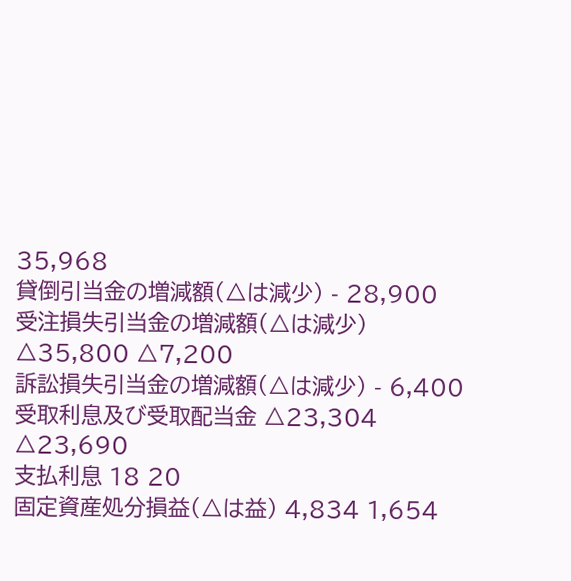35,968
貸倒引当金の増減額(△は減少) - 28,900
受注損失引当金の増減額(△は減少) △35,800 △7,200
訴訟損失引当金の増減額(△は減少) - 6,400
受取利息及び受取配当金 △23,304 △23,690
支払利息 18 20
固定資産処分損益(△は益) 4,834 1,654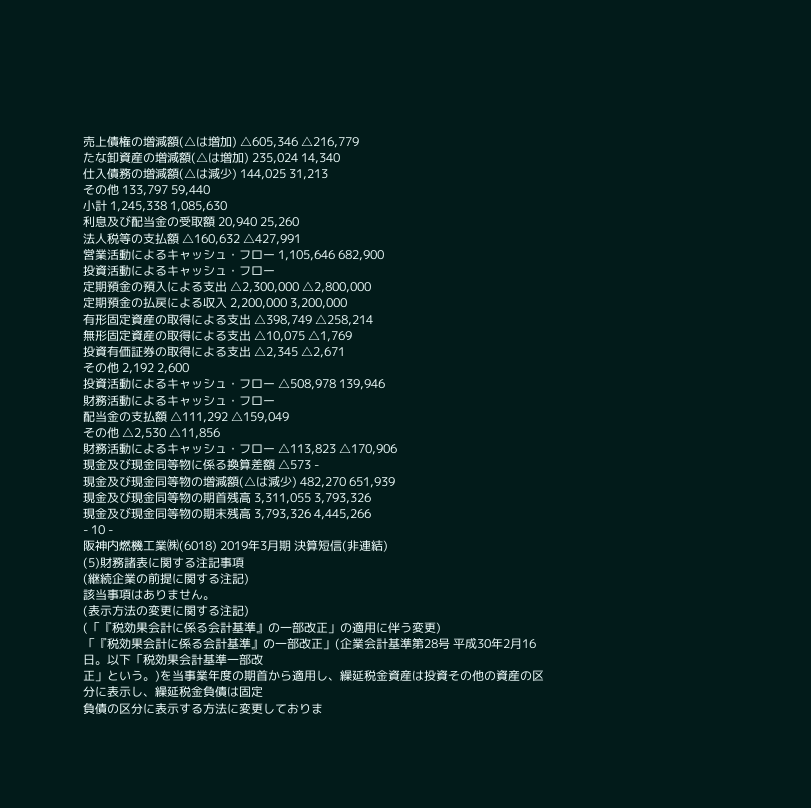売上債権の増減額(△は増加) △605,346 △216,779
たな卸資産の増減額(△は増加) 235,024 14,340
仕入債務の増減額(△は減少) 144,025 31,213
その他 133,797 59,440
小計 1,245,338 1,085,630
利息及び配当金の受取額 20,940 25,260
法人税等の支払額 △160,632 △427,991
営業活動によるキャッシュ・フロー 1,105,646 682,900
投資活動によるキャッシュ・フロー
定期預金の預入による支出 △2,300,000 △2,800,000
定期預金の払戻による収入 2,200,000 3,200,000
有形固定資産の取得による支出 △398,749 △258,214
無形固定資産の取得による支出 △10,075 △1,769
投資有価証券の取得による支出 △2,345 △2,671
その他 2,192 2,600
投資活動によるキャッシュ・フロー △508,978 139,946
財務活動によるキャッシュ・フロー
配当金の支払額 △111,292 △159,049
その他 △2,530 △11,856
財務活動によるキャッシュ・フロー △113,823 △170,906
現金及び現金同等物に係る換算差額 △573 -
現金及び現金同等物の増減額(△は減少) 482,270 651,939
現金及び現金同等物の期首残高 3,311,055 3,793,326
現金及び現金同等物の期末残高 3,793,326 4,445,266
- 10 -
阪神内燃機工業㈱(6018) 2019年3月期 決算短信(非連結)
(5)財務諸表に関する注記事項
(継続企業の前提に関する注記)
該当事項はありません。
(表示方法の変更に関する注記)
(「『税効果会計に係る会計基準』の一部改正」の適用に伴う変更)
「『税効果会計に係る会計基準』の一部改正」(企業会計基準第28号 平成30年2月16日。以下「税効果会計基準一部改
正」という。)を当事業年度の期首から適用し、繰延税金資産は投資その他の資産の区分に表示し、繰延税金負債は固定
負債の区分に表示する方法に変更しておりま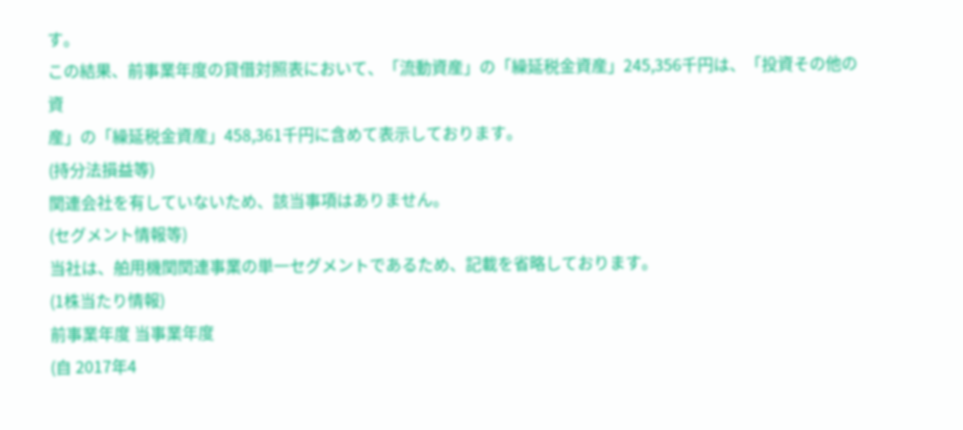す。
この結果、前事業年度の貸借対照表において、「流動資産」の「繰延税金資産」245,356千円は、「投資その他の資
産」の「繰延税金資産」458,361千円に含めて表示しております。
(持分法損益等)
関連会社を有していないため、該当事項はありません。
(セグメント情報等)
当社は、舶用機関関連事業の単一セグメントであるため、記載を省略しております。
(1株当たり情報)
前事業年度 当事業年度
(自 2017年4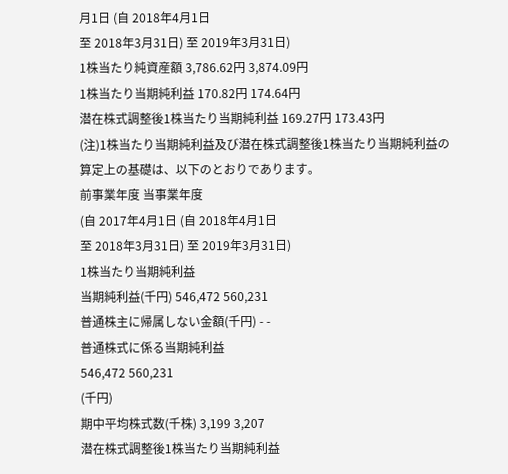月1日 (自 2018年4月1日
至 2018年3月31日) 至 2019年3月31日)
1株当たり純資産額 3,786.62円 3,874.09円
1株当たり当期純利益 170.82円 174.64円
潜在株式調整後1株当たり当期純利益 169.27円 173.43円
(注)1株当たり当期純利益及び潜在株式調整後1株当たり当期純利益の算定上の基礎は、以下のとおりであります。
前事業年度 当事業年度
(自 2017年4月1日 (自 2018年4月1日
至 2018年3月31日) 至 2019年3月31日)
1株当たり当期純利益
当期純利益(千円) 546,472 560,231
普通株主に帰属しない金額(千円) - -
普通株式に係る当期純利益
546,472 560,231
(千円)
期中平均株式数(千株) 3,199 3,207
潜在株式調整後1株当たり当期純利益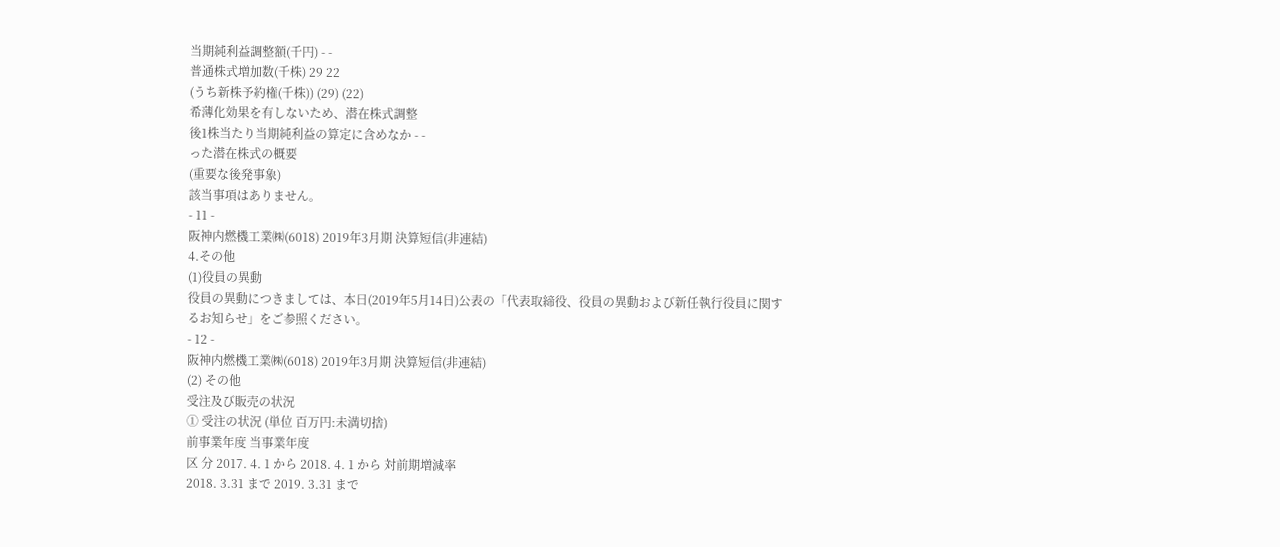当期純利益調整額(千円) - -
普通株式増加数(千株) 29 22
(うち新株予約権(千株)) (29) (22)
希薄化効果を有しないため、潜在株式調整
後1株当たり当期純利益の算定に含めなか - -
った潜在株式の概要
(重要な後発事象)
該当事項はありません。
- 11 -
阪神内燃機工業㈱(6018) 2019年3月期 決算短信(非連結)
4.その他
(1)役員の異動
役員の異動につきましては、本日(2019年5月14日)公表の「代表取締役、役員の異動および新任執行役員に関す
るお知らせ」をご参照ください。
- 12 -
阪神内燃機工業㈱(6018) 2019年3月期 決算短信(非連結)
(2) その他
受注及び販売の状況
① 受注の状況 (単位 百万円:未満切捨)
前事業年度 当事業年度
区 分 2017. 4. 1 から 2018. 4. 1 から 対前期増減率
2018. 3.31 まで 2019. 3.31 まで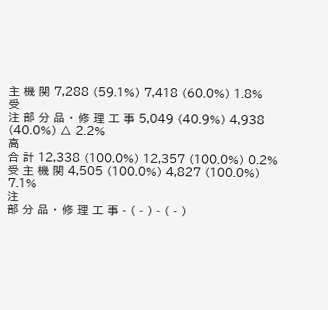主 機 関 7,288 (59.1%) 7,418 (60.0%) 1.8%
受
注 部 分 品 ・ 修 理 工 事 5,049 (40.9%) 4,938 (40.0%) △ 2.2%
高
合 計 12,338 (100.0%) 12,357 (100.0%) 0.2%
受 主 機 関 4,505 (100.0%) 4,827 (100.0%) 7.1%
注
部 分 品 ・ 修 理 工 事 - ( - ) - ( - )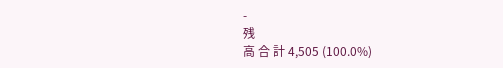-
残
高 合 計 4,505 (100.0%)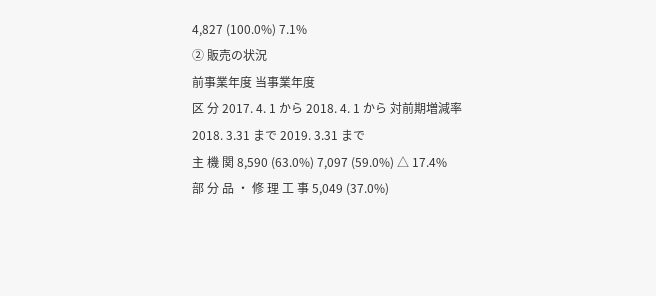4,827 (100.0%) 7.1%
② 販売の状況
前事業年度 当事業年度
区 分 2017. 4. 1 から 2018. 4. 1 から 対前期増減率
2018. 3.31 まで 2019. 3.31 まで
主 機 関 8,590 (63.0%) 7,097 (59.0%) △ 17.4%
部 分 品 ・ 修 理 工 事 5,049 (37.0%)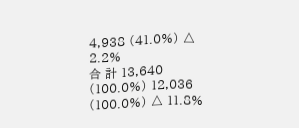4,938 (41.0%) △ 2.2%
合 計 13,640 (100.0%) 12,036 (100.0%) △ 11.8%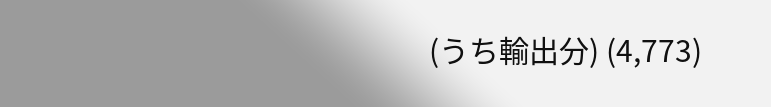(うち輸出分) (4,773)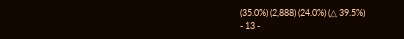(35.0%) (2,888) (24.0%) (△ 39.5%)
- 13 -